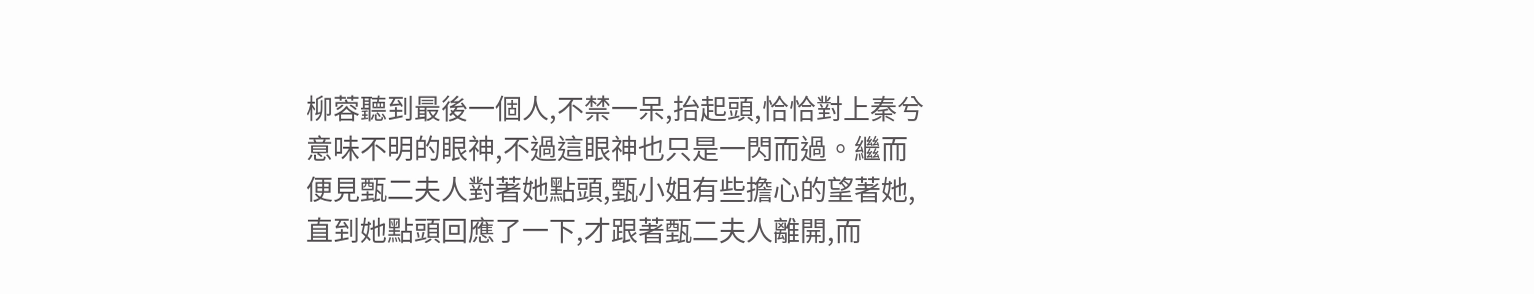柳蓉聽到最後一個人,不禁一呆,抬起頭,恰恰對上秦兮意味不明的眼神,不過這眼神也只是一閃而過。繼而便見甄二夫人對著她點頭,甄小姐有些擔心的望著她,直到她點頭回應了一下,才跟著甄二夫人離開,而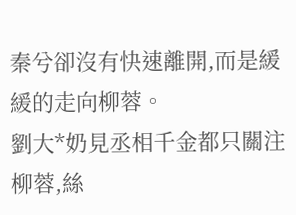秦兮卻沒有快速離開,而是緩緩的走向柳蓉。
劉大*奶見丞相千金都只關注柳蓉,絲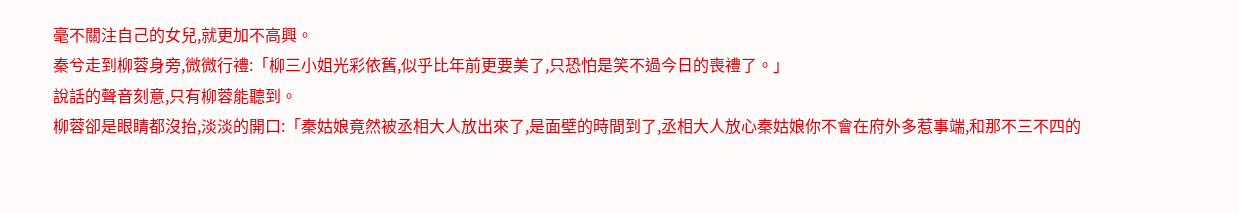毫不關注自己的女兒,就更加不高興。
秦兮走到柳蓉身旁,微微行禮:「柳三小姐光彩依舊,似乎比年前更要美了,只恐怕是笑不過今日的喪禮了。」
說話的聲音刻意,只有柳蓉能聽到。
柳蓉卻是眼睛都沒抬,淡淡的開口:「秦姑娘竟然被丞相大人放出來了,是面壁的時間到了,丞相大人放心秦姑娘你不會在府外多惹事端,和那不三不四的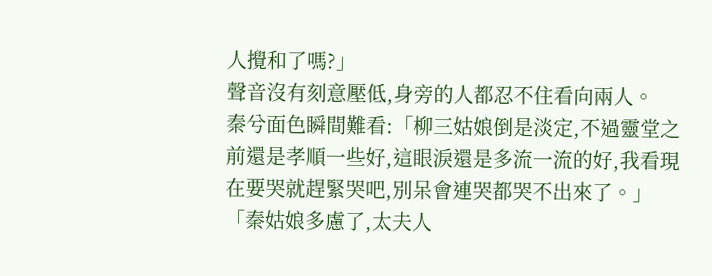人攪和了嗎?」
聲音沒有刻意壓低,身旁的人都忍不住看向兩人。
秦兮面色瞬間難看:「柳三姑娘倒是淡定,不過靈堂之前還是孝順一些好,這眼淚還是多流一流的好,我看現在要哭就趕緊哭吧,別呆會連哭都哭不出來了。」
「秦姑娘多慮了,太夫人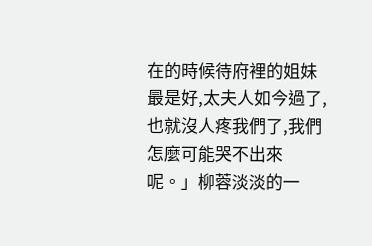在的時候待府裡的姐妹最是好,太夫人如今過了,也就沒人疼我們了,我們怎麼可能哭不出來呢。」柳蓉淡淡的一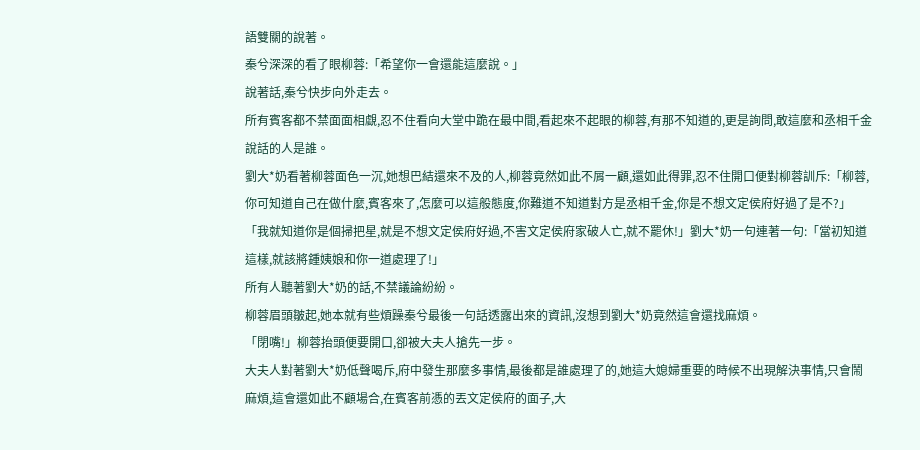語雙關的說著。
秦兮深深的看了眼柳蓉:「希望你一會還能這麼說。」
說著話,秦兮快步向外走去。
所有賓客都不禁面面相覷,忍不住看向大堂中跪在最中間,看起來不起眼的柳蓉,有那不知道的,更是詢問,敢這麼和丞相千金說話的人是誰。
劉大*奶看著柳蓉面色一沉,她想巴結還來不及的人,柳蓉竟然如此不屑一顧,還如此得罪,忍不住開口便對柳蓉訓斥:「柳蓉,你可知道自己在做什麼,賓客來了,怎麼可以這般態度,你難道不知道對方是丞相千金,你是不想文定侯府好過了是不?」
「我就知道你是個掃把星,就是不想文定侯府好過,不害文定侯府家破人亡,就不罷休!」劉大*奶一句連著一句:「當初知道這樣,就該將鍾姨娘和你一道處理了!」
所有人聽著劉大*奶的話,不禁議論紛紛。
柳蓉眉頭皺起,她本就有些煩躁秦兮最後一句話透露出來的資訊,沒想到劉大*奶竟然這會還找麻煩。
「閉嘴!」柳蓉抬頭便要開口,卻被大夫人搶先一步。
大夫人對著劉大*奶低聲喝斥,府中發生那麼多事情,最後都是誰處理了的,她這大媳婦重要的時候不出現解決事情,只會鬧麻煩,這會還如此不顧場合,在賓客前憑的丟文定侯府的面子,大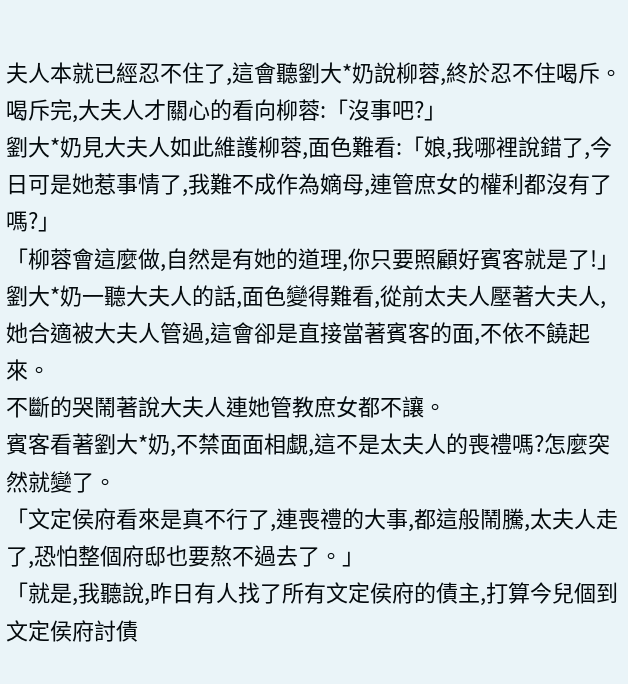夫人本就已經忍不住了,這會聽劉大*奶說柳蓉,終於忍不住喝斥。
喝斥完,大夫人才關心的看向柳蓉:「沒事吧?」
劉大*奶見大夫人如此維護柳蓉,面色難看:「娘,我哪裡說錯了,今日可是她惹事情了,我難不成作為嫡母,連管庶女的權利都沒有了嗎?」
「柳蓉會這麼做,自然是有她的道理,你只要照顧好賓客就是了!」
劉大*奶一聽大夫人的話,面色變得難看,從前太夫人壓著大夫人,她合適被大夫人管過,這會卻是直接當著賓客的面,不依不饒起來。
不斷的哭鬧著說大夫人連她管教庶女都不讓。
賓客看著劉大*奶,不禁面面相覷,這不是太夫人的喪禮嗎?怎麼突然就變了。
「文定侯府看來是真不行了,連喪禮的大事,都這般鬧騰,太夫人走了,恐怕整個府邸也要熬不過去了。」
「就是,我聽說,昨日有人找了所有文定侯府的債主,打算今兒個到文定侯府討債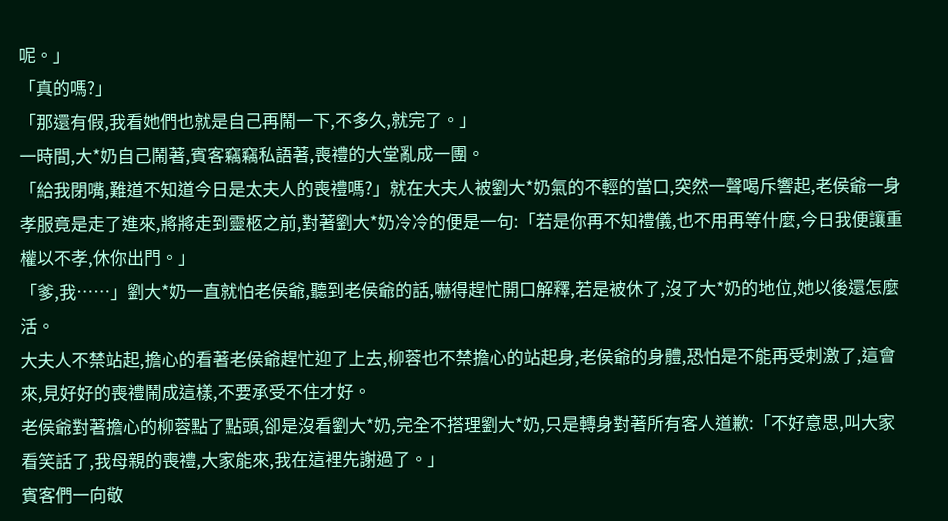呢。」
「真的嗎?」
「那還有假,我看她們也就是自己再鬧一下,不多久,就完了。」
一時間,大*奶自己鬧著,賓客竊竊私語著,喪禮的大堂亂成一團。
「給我閉嘴,難道不知道今日是太夫人的喪禮嗎?」就在大夫人被劉大*奶氣的不輕的當口,突然一聲喝斥響起,老侯爺一身孝服竟是走了進來,將將走到靈柩之前,對著劉大*奶冷冷的便是一句:「若是你再不知禮儀,也不用再等什麼,今日我便讓重權以不孝,休你出門。」
「爹,我……」劉大*奶一直就怕老侯爺,聽到老侯爺的話,嚇得趕忙開口解釋,若是被休了,沒了大*奶的地位,她以後還怎麼活。
大夫人不禁站起,擔心的看著老侯爺趕忙迎了上去,柳蓉也不禁擔心的站起身,老侯爺的身體,恐怕是不能再受刺激了,這會來,見好好的喪禮鬧成這樣,不要承受不住才好。
老侯爺對著擔心的柳蓉點了點頭,卻是沒看劉大*奶,完全不搭理劉大*奶,只是轉身對著所有客人道歉:「不好意思,叫大家看笑話了,我母親的喪禮,大家能來,我在這裡先謝過了。」
賓客們一向敬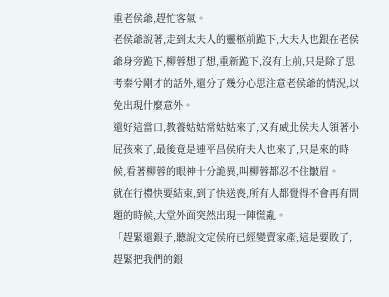重老侯爺,趕忙客氣。
老侯爺說著,走到太夫人的靈柩前跪下,大夫人也跟在老侯爺身旁跪下,柳蓉想了想,重新跪下,沒有上前,只是除了思考秦兮剛才的話外,還分了幾分心思注意老侯爺的情況,以免出現什麼意外。
還好這當口,教養姑姑常姑姑來了,又有威北侯夫人領著小屁孩來了,最後竟是連平昌侯府夫人也來了,只是來的時候,看著柳蓉的眼神十分詭異,叫柳蓉都忍不住皺眉。
就在行禮快要結束,到了快送喪,所有人都覺得不會再有問題的時候,大堂外面突然出現一陣慌亂。
「趕緊還銀子,聽說文定侯府已經變賣家產,這是要敗了,趕緊把我們的銀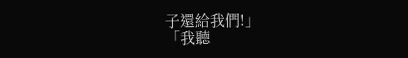子還給我們!」
「我聽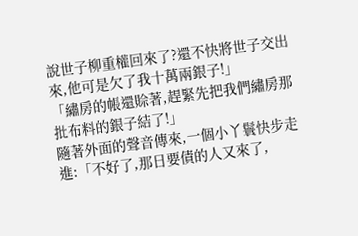說世子柳重權回來了?還不快將世子交出來,他可是欠了我十萬兩銀子!」
「繡房的帳還賒著,趕緊先把我們繡房那批布料的銀子結了!」
隨著外面的聲音傳來,一個小丫鬟快步走進:「不好了,那日要債的人又來了,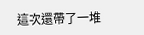這次還帶了一堆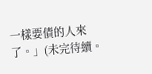一樣要債的人來了。」(未完待續。